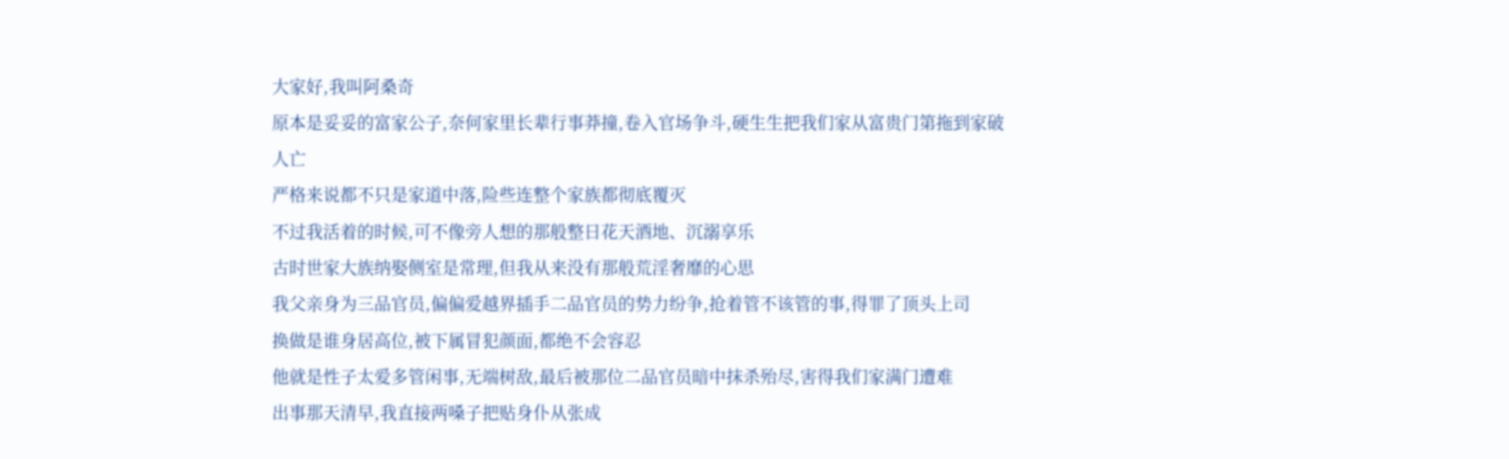大家好,我叫阿桑奇
原本是妥妥的富家公子,奈何家里长辈行事莽撞,卷入官场争斗,硬生生把我们家从富贵门第拖到家破人亡
严格来说都不只是家道中落,险些连整个家族都彻底覆灭
不过我活着的时候,可不像旁人想的那般整日花天酒地、沉溺享乐
古时世家大族纳娶侧室是常理,但我从来没有那般荒淫奢靡的心思
我父亲身为三品官员,偏偏爱越界插手二品官员的势力纷争,抢着管不该管的事,得罪了顶头上司
换做是谁身居高位,被下属冒犯颜面,都绝不会容忍
他就是性子太爱多管闲事,无端树敌,最后被那位二品官员暗中抹杀殆尽,害得我们家满门遭难
出事那天清早,我直接两嗓子把贴身仆从张成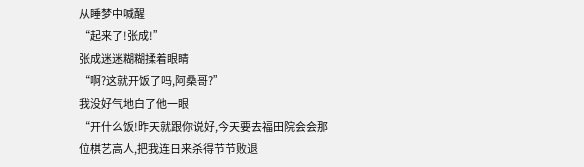从睡梦中喊醒
“起来了!张成!”
张成迷迷糊糊揉着眼睛
“啊?这就开饭了吗,阿桑哥?”
我没好气地白了他一眼
“开什么饭!昨天就跟你说好,今天要去福田院会会那位棋艺高人,把我连日来杀得节节败退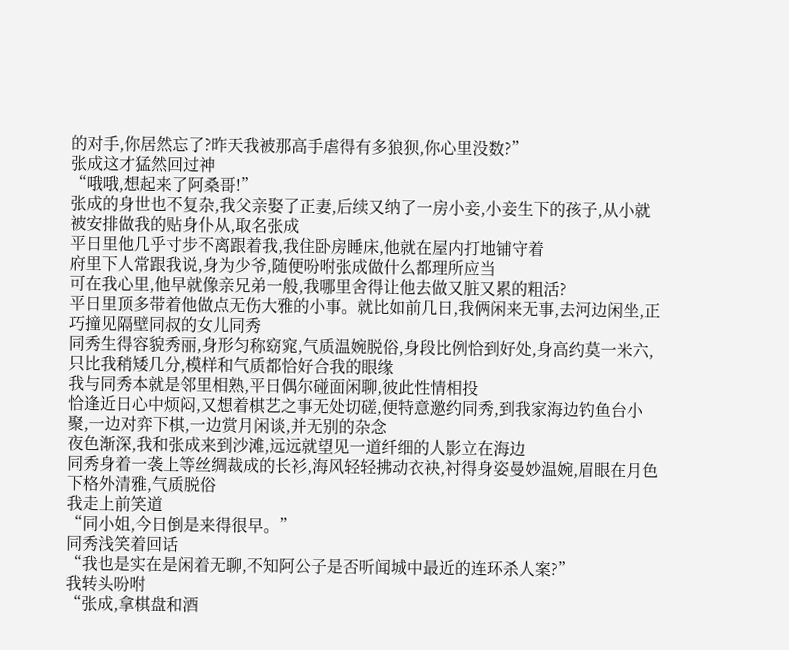的对手,你居然忘了?昨天我被那高手虐得有多狼狈,你心里没数?”
张成这才猛然回过神
“哦哦,想起来了阿桑哥!”
张成的身世也不复杂,我父亲娶了正妻,后续又纳了一房小妾,小妾生下的孩子,从小就被安排做我的贴身仆从,取名张成
平日里他几乎寸步不离跟着我,我住卧房睡床,他就在屋内打地铺守着
府里下人常跟我说,身为少爷,随便吩咐张成做什么都理所应当
可在我心里,他早就像亲兄弟一般,我哪里舍得让他去做又脏又累的粗活?
平日里顶多带着他做点无伤大雅的小事。就比如前几日,我俩闲来无事,去河边闲坐,正巧撞见隔壁同叔的女儿同秀
同秀生得容貌秀丽,身形匀称窈窕,气质温婉脱俗,身段比例恰到好处,身高约莫一米六,只比我稍矮几分,模样和气质都恰好合我的眼缘
我与同秀本就是邻里相熟,平日偶尔碰面闲聊,彼此性情相投
恰逢近日心中烦闷,又想着棋艺之事无处切磋,便特意邀约同秀,到我家海边钓鱼台小聚,一边对弈下棋,一边赏月闲谈,并无别的杂念
夜色渐深,我和张成来到沙滩,远远就望见一道纤细的人影立在海边
同秀身着一袭上等丝绸裁成的长衫,海风轻轻拂动衣袂,衬得身姿曼妙温婉,眉眼在月色下格外清雅,气质脱俗
我走上前笑道
“同小姐,今日倒是来得很早。”
同秀浅笑着回话
“我也是实在是闲着无聊,不知阿公子是否听闻城中最近的连环杀人案?”
我转头吩咐
“张成,拿棋盘和酒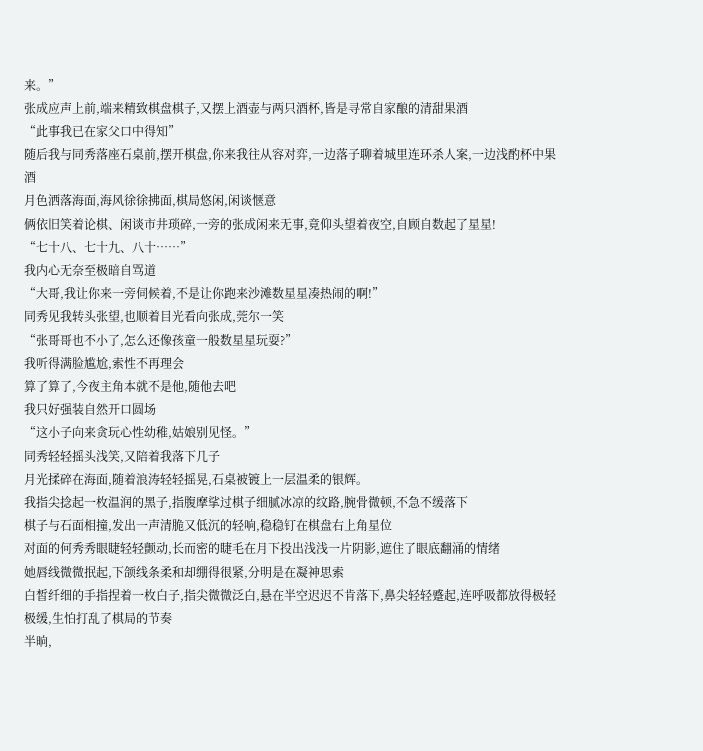来。”
张成应声上前,端来精致棋盘棋子,又摆上酒壶与两只酒杯,皆是寻常自家酿的清甜果酒
“此事我已在家父口中得知”
随后我与同秀落座石桌前,摆开棋盘,你来我往从容对弈,一边落子聊着城里连环杀人案,一边浅酌杯中果酒
月色洒落海面,海风徐徐拂面,棋局悠闲,闲谈惬意
俩依旧笑着论棋、闲谈市井琐碎,一旁的张成闲来无事,竟仰头望着夜空,自顾自数起了星星!
“七十八、七十九、八十……”
我内心无奈至极暗自骂道
“大哥,我让你来一旁伺候着,不是让你跑来沙滩数星星凑热闹的啊!”
同秀见我转头张望,也顺着目光看向张成,莞尔一笑
“张哥哥也不小了,怎么还像孩童一般数星星玩耍?”
我听得满脸尴尬,索性不再理会
算了算了,今夜主角本就不是他,随他去吧
我只好强装自然开口圆场
“这小子向来贪玩心性幼稚,姑娘别见怪。”
同秀轻轻摇头浅笑,又陪着我落下几子
月光揉碎在海面,随着浪涛轻轻摇晃,石桌被镀上一层温柔的银辉。
我指尖捻起一枚温润的黑子,指腹摩挲过棋子细腻冰凉的纹路,腕骨微顿,不急不缓落下
棋子与石面相撞,发出一声清脆又低沉的轻响,稳稳钉在棋盘右上角星位
对面的何秀秀眼睫轻轻颤动,长而密的睫毛在月下投出浅浅一片阴影,遮住了眼底翻涌的情绪
她唇线微微抿起,下颌线条柔和却绷得很紧,分明是在凝神思索
白皙纤细的手指捏着一枚白子,指尖微微泛白,悬在半空迟迟不肯落下,鼻尖轻轻蹙起,连呼吸都放得极轻极缓,生怕打乱了棋局的节奏
半晌,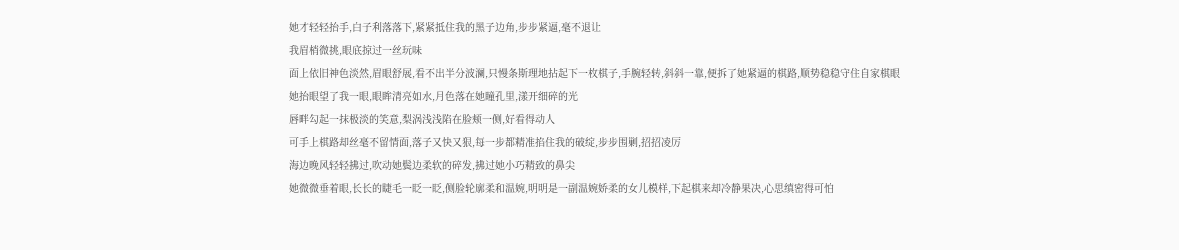她才轻轻抬手,白子利落落下,紧紧抵住我的黑子边角,步步紧逼,毫不退让
我眉梢微挑,眼底掠过一丝玩味
面上依旧神色淡然,眉眼舒展,看不出半分波澜,只慢条斯理地拈起下一枚棋子,手腕轻转,斜斜一靠,便拆了她紧逼的棋路,顺势稳稳守住自家棋眼
她抬眼望了我一眼,眼眸清亮如水,月色落在她瞳孔里,漾开细碎的光
唇畔勾起一抹极淡的笑意,梨涡浅浅陷在脸颊一侧,好看得动人
可手上棋路却丝毫不留情面,落子又快又狠,每一步都精准掐住我的破绽,步步围剿,招招凌厉
海边晚风轻轻拂过,吹动她鬓边柔软的碎发,拂过她小巧精致的鼻尖
她微微垂着眼,长长的睫毛一眨一眨,侧脸轮廓柔和温婉,明明是一副温婉娇柔的女儿模样,下起棋来却冷静果决,心思缜密得可怕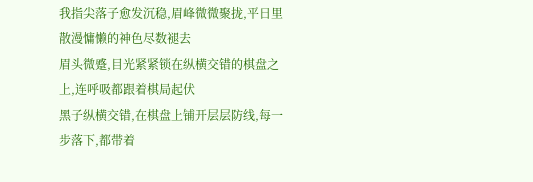我指尖落子愈发沉稳,眉峰微微聚拢,平日里散漫慵懒的神色尽数褪去
眉头微蹙,目光紧紧锁在纵横交错的棋盘之上,连呼吸都跟着棋局起伏
黑子纵横交错,在棋盘上铺开层层防线,每一步落下,都带着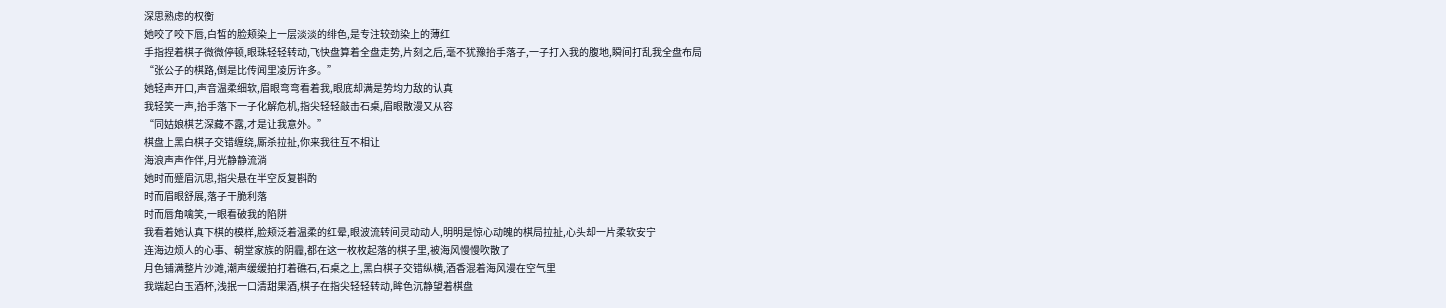深思熟虑的权衡
她咬了咬下唇,白皙的脸颊染上一层淡淡的绯色,是专注较劲染上的薄红
手指捏着棋子微微停顿,眼珠轻轻转动,飞快盘算着全盘走势,片刻之后,毫不犹豫抬手落子,一子打入我的腹地,瞬间打乱我全盘布局
“张公子的棋路,倒是比传闻里凌厉许多。”
她轻声开口,声音温柔细软,眉眼弯弯看着我,眼底却满是势均力敌的认真
我轻笑一声,抬手落下一子化解危机,指尖轻轻敲击石桌,眉眼散漫又从容
“同姑娘棋艺深藏不露,才是让我意外。”
棋盘上黑白棋子交错缠绕,厮杀拉扯,你来我往互不相让
海浪声声作伴,月光静静流淌
她时而蹙眉沉思,指尖悬在半空反复斟酌
时而眉眼舒展,落子干脆利落
时而唇角噙笑,一眼看破我的陷阱
我看着她认真下棋的模样,脸颊泛着温柔的红晕,眼波流转间灵动动人,明明是惊心动魄的棋局拉扯,心头却一片柔软安宁
连海边烦人的心事、朝堂家族的阴霾,都在这一枚枚起落的棋子里,被海风慢慢吹散了
月色铺满整片沙滩,潮声缓缓拍打着礁石,石桌之上,黑白棋子交错纵横,酒香混着海风漫在空气里
我端起白玉酒杯,浅抿一口清甜果酒,棋子在指尖轻轻转动,眸色沉静望着棋盘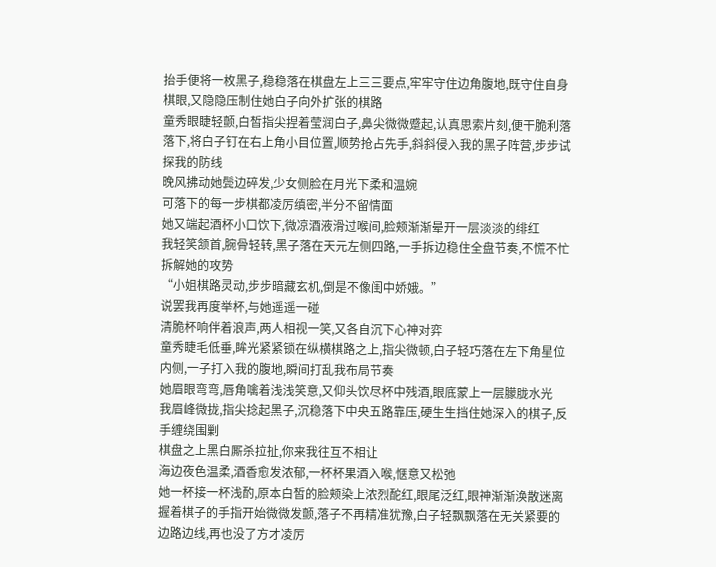抬手便将一枚黑子,稳稳落在棋盘左上三三要点,牢牢守住边角腹地,既守住自身棋眼,又隐隐压制住她白子向外扩张的棋路
童秀眼睫轻颤,白皙指尖捏着莹润白子,鼻尖微微蹙起,认真思索片刻,便干脆利落落下,将白子钉在右上角小目位置,顺势抢占先手,斜斜侵入我的黑子阵营,步步试探我的防线
晚风拂动她鬓边碎发,少女侧脸在月光下柔和温婉
可落下的每一步棋都凌厉缜密,半分不留情面
她又端起酒杯小口饮下,微凉酒液滑过喉间,脸颊渐渐晕开一层淡淡的绯红
我轻笑颔首,腕骨轻转,黑子落在天元左侧四路,一手拆边稳住全盘节奏,不慌不忙拆解她的攻势
“小姐棋路灵动,步步暗藏玄机,倒是不像闺中娇娥。”
说罢我再度举杯,与她遥遥一碰
清脆杯响伴着浪声,两人相视一笑,又各自沉下心神对弈
童秀睫毛低垂,眸光紧紧锁在纵横棋路之上,指尖微顿,白子轻巧落在左下角星位内侧,一子打入我的腹地,瞬间打乱我布局节奏
她眉眼弯弯,唇角噙着浅浅笑意,又仰头饮尽杯中残酒,眼底蒙上一层朦胧水光
我眉峰微拢,指尖捻起黑子,沉稳落下中央五路靠压,硬生生挡住她深入的棋子,反手缠绕围剿
棋盘之上黑白厮杀拉扯,你来我往互不相让
海边夜色温柔,酒香愈发浓郁,一杯杯果酒入喉,惬意又松弛
她一杯接一杯浅酌,原本白皙的脸颊染上浓烈酡红,眼尾泛红,眼神渐渐涣散迷离
握着棋子的手指开始微微发颤,落子不再精准犹豫,白子轻飘飘落在无关紧要的边路边线,再也没了方才凌厉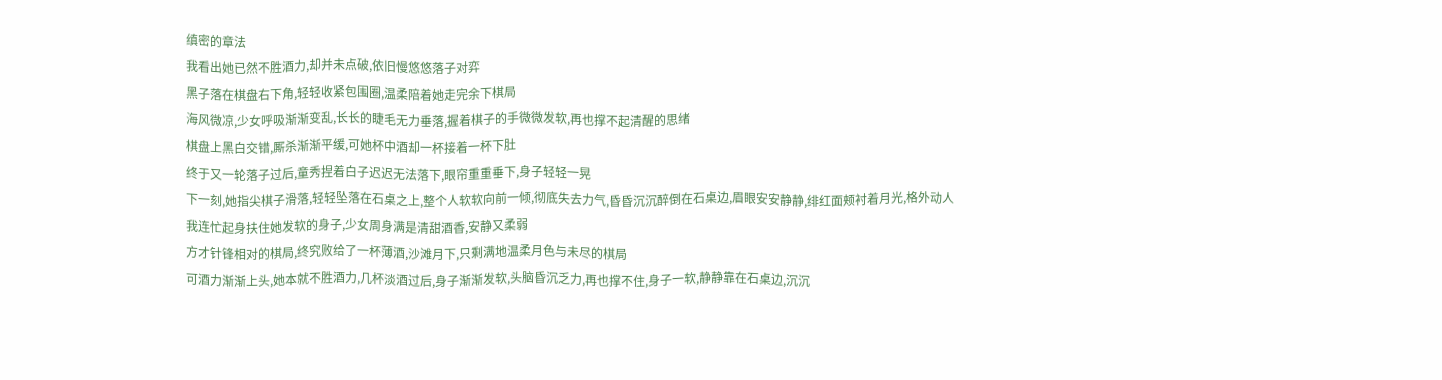缜密的章法
我看出她已然不胜酒力,却并未点破,依旧慢悠悠落子对弈
黑子落在棋盘右下角,轻轻收紧包围圈,温柔陪着她走完余下棋局
海风微凉,少女呼吸渐渐变乱,长长的睫毛无力垂落,握着棋子的手微微发软,再也撑不起清醒的思绪
棋盘上黑白交错,厮杀渐渐平缓,可她杯中酒却一杯接着一杯下肚
终于又一轮落子过后,童秀捏着白子迟迟无法落下,眼帘重重垂下,身子轻轻一晃
下一刻,她指尖棋子滑落,轻轻坠落在石桌之上,整个人软软向前一倾,彻底失去力气,昏昏沉沉醉倒在石桌边,眉眼安安静静,绯红面颊衬着月光,格外动人
我连忙起身扶住她发软的身子,少女周身满是清甜酒香,安静又柔弱
方才针锋相对的棋局,终究败给了一杯薄酒,沙滩月下,只剩满地温柔月色与未尽的棋局
可酒力渐渐上头,她本就不胜酒力,几杯淡酒过后,身子渐渐发软,头脑昏沉乏力,再也撑不住,身子一软,静静靠在石桌边,沉沉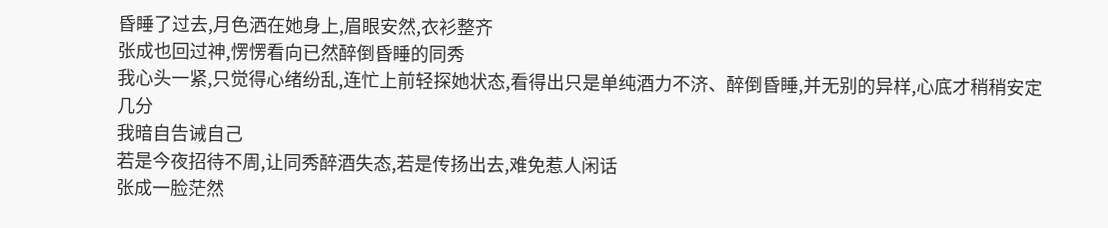昏睡了过去,月色洒在她身上,眉眼安然,衣衫整齐
张成也回过神,愣愣看向已然醉倒昏睡的同秀
我心头一紧,只觉得心绪纷乱,连忙上前轻探她状态,看得出只是单纯酒力不济、醉倒昏睡,并无别的异样,心底才稍稍安定几分
我暗自告诫自己
若是今夜招待不周,让同秀醉酒失态,若是传扬出去,难免惹人闲话
张成一脸茫然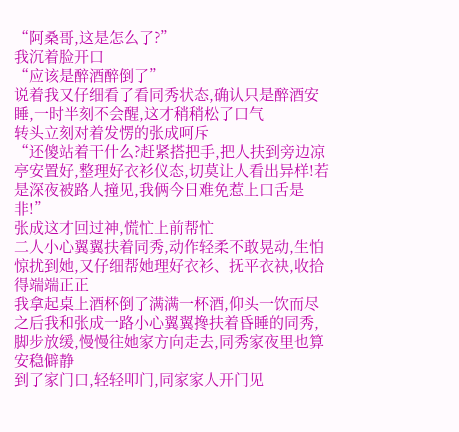“阿桑哥,这是怎么了?”
我沉着脸开口
“应该是醉酒醉倒了”
说着我又仔细看了看同秀状态,确认只是醉酒安睡,一时半刻不会醒,这才稍稍松了口气
转头立刻对着发愣的张成呵斥
“还傻站着干什么?赶紧搭把手,把人扶到旁边凉亭安置好,整理好衣衫仪态,切莫让人看出异样!若是深夜被路人撞见,我俩今日难免惹上口舌是非!”
张成这才回过神,慌忙上前帮忙
二人小心翼翼扶着同秀,动作轻柔不敢晃动,生怕惊扰到她,又仔细帮她理好衣衫、抚平衣袂,收拾得端端正正
我拿起桌上酒杯倒了满满一杯酒,仰头一饮而尽
之后我和张成一路小心翼翼搀扶着昏睡的同秀,脚步放缓,慢慢往她家方向走去,同秀家夜里也算安稳僻静
到了家门口,轻轻叩门,同家家人开门见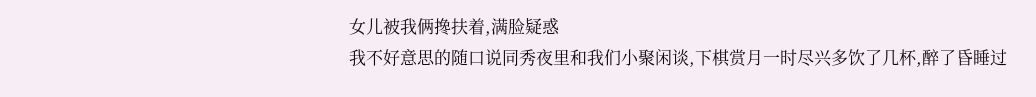女儿被我俩搀扶着,满脸疑惑
我不好意思的随口说同秀夜里和我们小聚闲谈,下棋赏月一时尽兴多饮了几杯,醉了昏睡过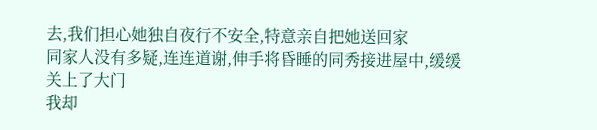去,我们担心她独自夜行不安全,特意亲自把她送回家
同家人没有多疑,连连道谢,伸手将昏睡的同秀接进屋中,缓缓关上了大门
我却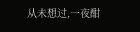从未想过,一夜酣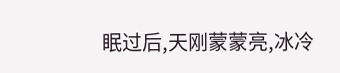眠过后,天刚蒙蒙亮,冰冷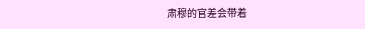肃穆的官差会带着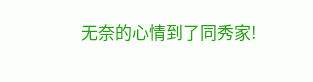无奈的心情到了同秀家!